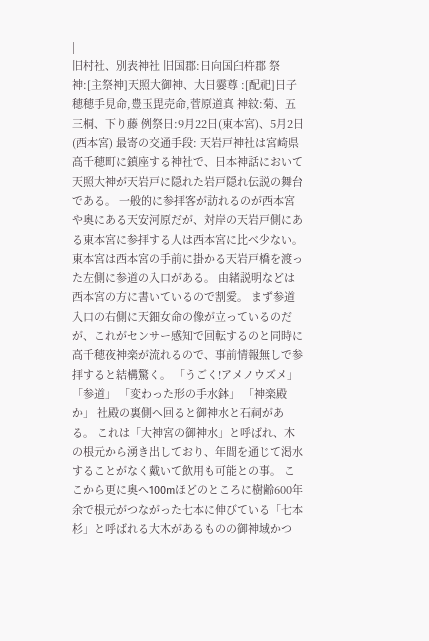|
旧村社、別表神社 旧国郡:日向国臼杵郡 祭神:[主祭神]天照大御神、大日孁尊 :[配祀]日子穂穂手見命,豊玉毘売命,菅原道真 神紋:菊、五三桐、下り藤 例祭日:9月22日(東本宮)、5月2日(西本宮) 最寄の交通手段: 天岩戸神社は宮崎県高千穂町に鎮座する神社で、日本神話において天照大神が天岩戸に隠れた岩戸隠れ伝説の舞台である。 一般的に参拝客が訪れるのが西本宮や奥にある天安河原だが、対岸の天岩戸側にある東本宮に参拝する人は西本宮に比べ少ない。 東本宮は西本宮の手前に掛かる天岩戸橋を渡った左側に参道の入口がある。 由緒説明などは西本宮の方に書いているので割愛。 まず参道入口の右側に天鈿女命の像が立っているのだが、これがセンサー感知で回転するのと同時に高千穂夜神楽が流れるので、事前情報無しで参拝すると結構驚く。 「うごく!アメノウズメ」 「参道」 「変わった形の手水鉢」 「神楽殿か」 社殿の裏側へ回ると御神水と石祠がある。 これは「大神宮の御神水」と呼ばれ、木の根元から湧き出しており、年間を通じて渇水することがなく戴いて飲用も可能との事。 ここから更に奥へ100mほどのところに樹齢600年余で根元がつながった七本に伸びている「七本杉」と呼ばれる大木があるものの御神域かつ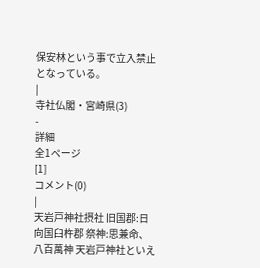保安林という事で立入禁止となっている。
|
寺社仏閣・宮崎県(3)
-
詳細
全1ページ
[1]
コメント(0)
|
天岩戸神社摂社 旧国郡:日向国臼杵郡 祭神:思兼命、八百萬神 天岩戸神社といえ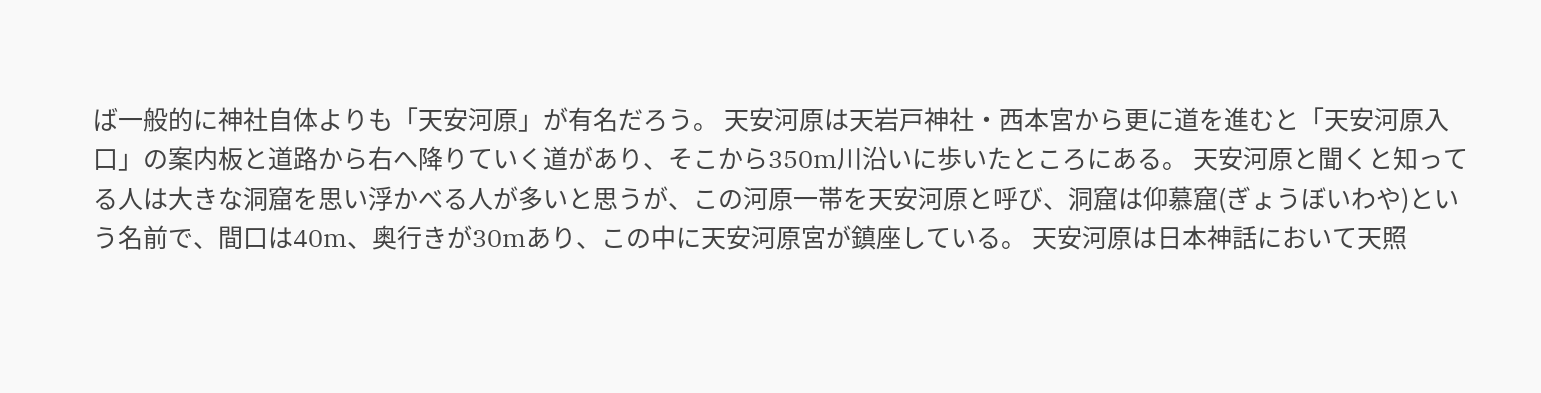ば一般的に神社自体よりも「天安河原」が有名だろう。 天安河原は天岩戸神社・西本宮から更に道を進むと「天安河原入口」の案内板と道路から右へ降りていく道があり、そこから350m川沿いに歩いたところにある。 天安河原と聞くと知ってる人は大きな洞窟を思い浮かべる人が多いと思うが、この河原一帯を天安河原と呼び、洞窟は仰慕窟(ぎょうぼいわや)という名前で、間口は40m、奥行きが30mあり、この中に天安河原宮が鎮座している。 天安河原は日本神話において天照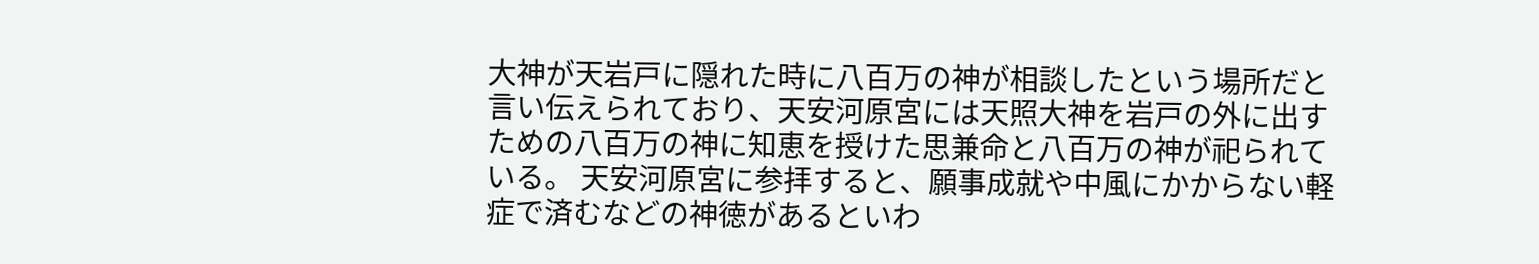大神が天岩戸に隠れた時に八百万の神が相談したという場所だと言い伝えられており、天安河原宮には天照大神を岩戸の外に出すための八百万の神に知恵を授けた思兼命と八百万の神が祀られている。 天安河原宮に参拝すると、願事成就や中風にかからない軽症で済むなどの神徳があるといわ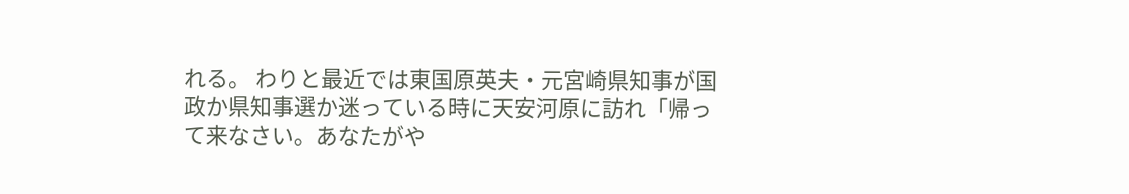れる。 わりと最近では東国原英夫・元宮崎県知事が国政か県知事選か迷っている時に天安河原に訪れ「帰って来なさい。あなたがや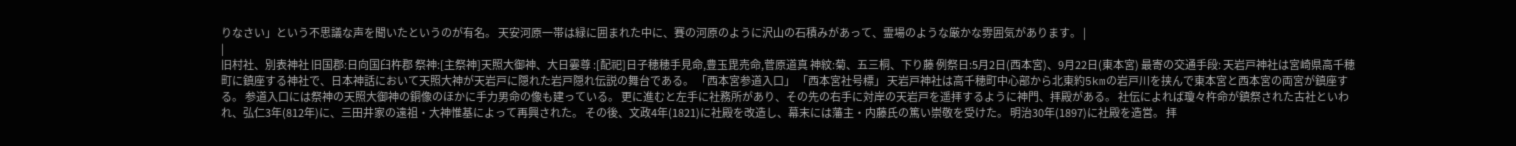りなさい」という不思議な声を聞いたというのが有名。 天安河原一帯は緑に囲まれた中に、賽の河原のように沢山の石積みがあって、霊場のような厳かな雰囲気があります。 |
|
旧村社、別表神社 旧国郡:日向国臼杵郡 祭神:[主祭神]天照大御神、大日孁尊 :[配祀]日子穂穂手見命,豊玉毘売命,菅原道真 神紋:菊、五三桐、下り藤 例祭日:5月2日(西本宮)、9月22日(東本宮) 最寄の交通手段: 天岩戸神社は宮崎県高千穂町に鎮座する神社で、日本神話において天照大神が天岩戸に隠れた岩戸隠れ伝説の舞台である。 「西本宮参道入口」 「西本宮社号標」 天岩戸神社は高千穂町中心部から北東約5kmの岩戸川を挟んで東本宮と西本宮の両宮が鎮座する。 参道入口には祭神の天照大御神の銅像のほかに手力男命の像も建っている。 更に進むと左手に社務所があり、その先の右手に対岸の天岩戸を遥拝するように神門、拝殿がある。 社伝によれば瓊々杵命が鎮祭された古社といわれ、弘仁3年(812年)に、三田井家の遠祖・大神惟基によって再興された。 その後、文政4年(1821)に社殿を改造し、幕末には藩主・内藤氏の篤い崇敬を受けた。 明治30年(1897)に社殿を造営。 拝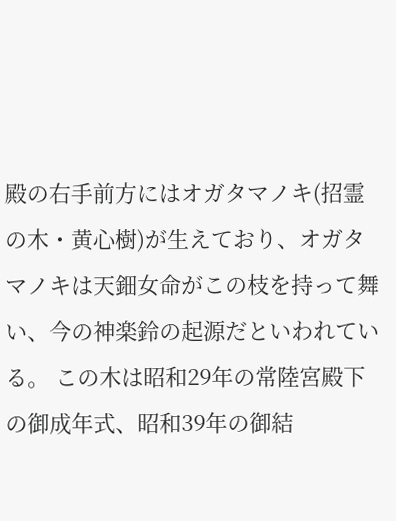殿の右手前方にはオガタマノキ(招霊の木・黄心樹)が生えており、オガタマノキは天鈿女命がこの枝を持って舞い、今の神楽鈴の起源だといわれている。 この木は昭和29年の常陸宮殿下の御成年式、昭和39年の御結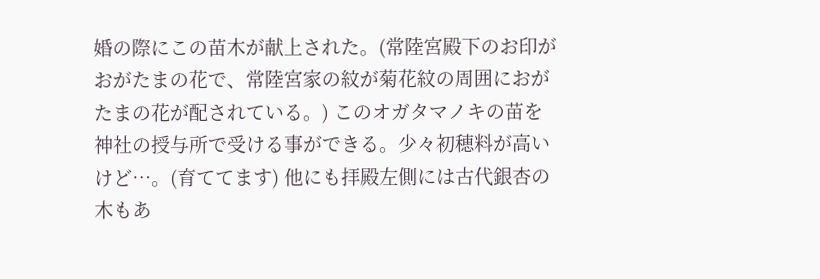婚の際にこの苗木が献上された。(常陸宮殿下のお印がおがたまの花で、常陸宮家の紋が菊花紋の周囲におがたまの花が配されている。) このオガタマノキの苗を神社の授与所で受ける事ができる。少々初穂料が高いけど…。(育ててます) 他にも拝殿左側には古代銀杏の木もあ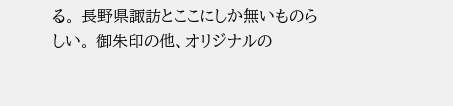る。 長野県諏訪とここにしか無いものらしい。 御朱印の他、オリジナルの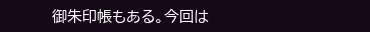御朱印帳もある。今回は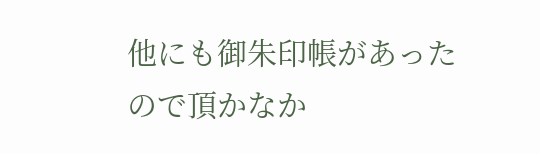他にも御朱印帳があったので頂かなか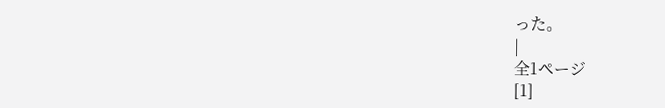った。
|
全1ページ
[1]